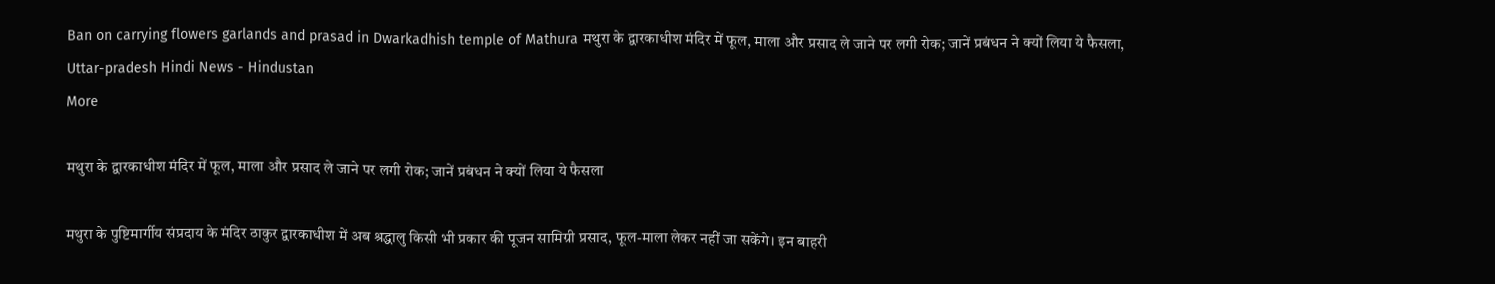Ban on carrying flowers garlands and prasad in Dwarkadhish temple of Mathura मथुरा के द्वारकाधीश मंदिर में फूल, माला और प्रसाद ले जाने पर लगी रोक; जानें प्रबंधन ने क्यों लिया ये फैसला, Uttar-pradesh Hindi News - Hindustan
More

मथुरा के द्वारकाधीश मंदिर में फूल, माला और प्रसाद ले जाने पर लगी रोक; जानें प्रबंधन ने क्यों लिया ये फैसला

मथुरा के पुष्टिमार्गीय संप्रदाय के मंदिर ठाकुर द्वारकाधीश में अब श्रद्धालु किसी भी प्रकार की पूजन सामिग्री प्रसाद, फूल-माला लेकर नहीं जा सकेंगे। इन बाहरी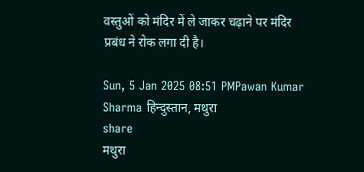वस्तुओं को मंदिर में ले जाकर चढ़ाने पर मंदिर प्रबंध ने रोक लगा दी है।

Sun, 5 Jan 2025 08:51 PMPawan Kumar Sharma हिन्दुस्तान, मथुरा
share
मथुरा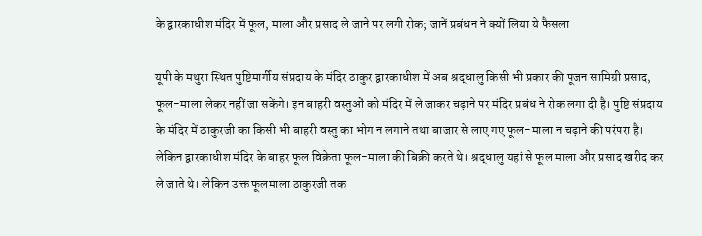के द्वारकाधीश मंदिर में फूल, माला और प्रसाद ले जाने पर लगी रोक; जानें प्रबंधन ने क्यों लिया ये फैसला

यूपी के मथुरा स्थित पुष्टिमार्गीय संप्रदाय के मंदिर ठाकुर द्वारकाधीश में अब श्रद्धालु किसी भी प्रकार की पूजन सामिग्री प्रसाद, फूल-माला लेकर नहीं जा सकेंगे। इन बाहरी वस्तुओं को मंदिर में ले जाकर चढ़ाने पर मंदिर प्रबंध ने रोक लगा दी है। पुष्टि संप्रदाय के मंदिर में ठाकुरजी का किसी भी बाहरी वस्तु का भोग न लगाने तथा बाजार से लाए गए फूल-माला न चढ़ाने की परंपरा है। लेकिन द्वारकाधीश मंदिर के बाहर फूल विक्रेता फूल-माला की बिक्री करते थे। श्रद्धालु यहां से फूल माला और प्रसाद खरीद कर ले जाते थे। लेकिन उक्त फूलमाला ठाकुरजी तक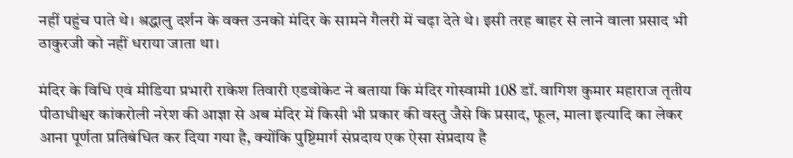नहीं पहुंच पाते थे। श्रद्धालु दर्शन के वक्त उनको मंदिर के सामने गैलरी में चढ़ा देते थे। इसी तरह बाहर से लाने वाला प्रसाद भी ठाकुरजी को नहीं धराया जाता था।

मंदिर के विधि एवं मीडिया प्रभारी राकेश तिवारी एडवोकेट ने बताया कि मंदिर गोस्वामी 108 डॉ. वागिश कुमार महाराज तृतीय पीठाधीश्वर कांकरोली नरेश की आज्ञा से अब मंदिर में किसी भी प्रकार की वस्तु जैसे कि प्रसाद, फूल, माला इत्यादि का लेकर आना पूर्णता प्रतिबंधित कर दिया गया है, क्योंकि पुष्टिमार्ग संप्रदाय एक ऐसा संप्रदाय है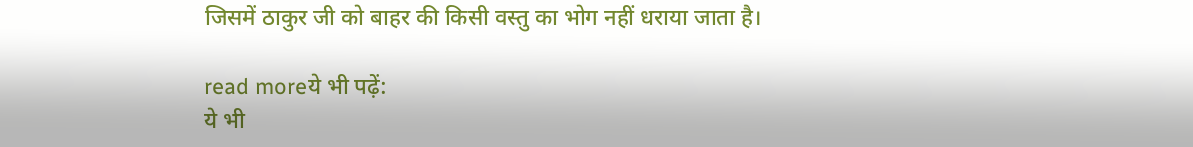जिसमें ठाकुर जी को बाहर की किसी वस्तु का भोग नहीं धराया जाता है।

read moreये भी पढ़ें:
ये भी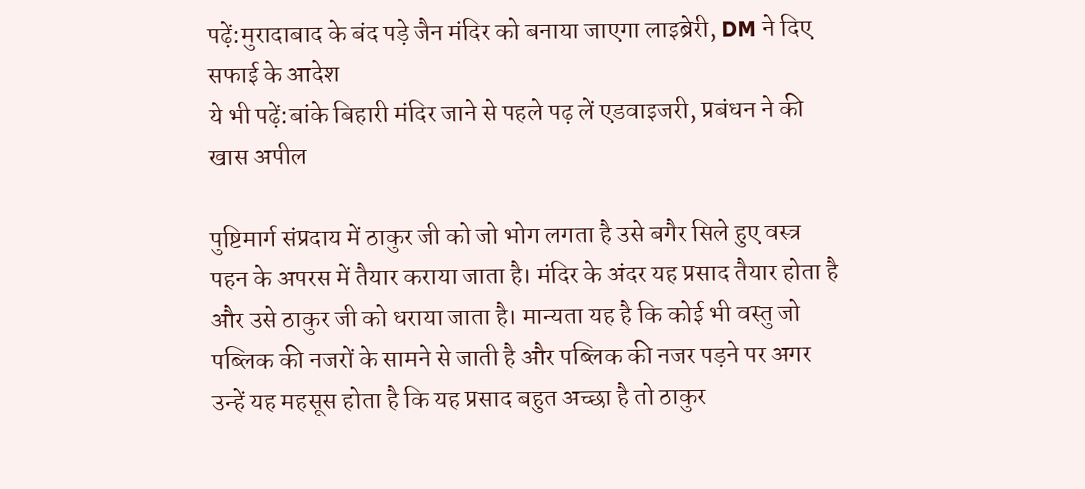पढ़ें:मुरादाबाद के बंद पड़े जैन मंदिर को बनाया जाएगा लाइब्रेरी, DM ने दिए सफाई के आदेश
ये भी पढ़ें:बांके बिहारी मंदिर जाने से पहले पढ़ लें एडवाइजरी, प्रबंधन ने की खास अपील

पुष्टिमार्ग संप्रदाय में ठाकुर जी को जो भोग लगता है उसे बगैर सिले हुए वस्त्र पहन के अपरस में तैयार कराया जाता है। मंदिर के अंदर यह प्रसाद तैयार होता है और उसे ठाकुर जी को धराया जाता है। मान्यता यह है कि कोई भी वस्तु जो पब्लिक की नजरों के सामने से जाती है और पब्लिक की नजर पड़ने पर अगर उन्हें यह महसूस होता है कि यह प्रसाद बहुत अच्छा है तो ठाकुर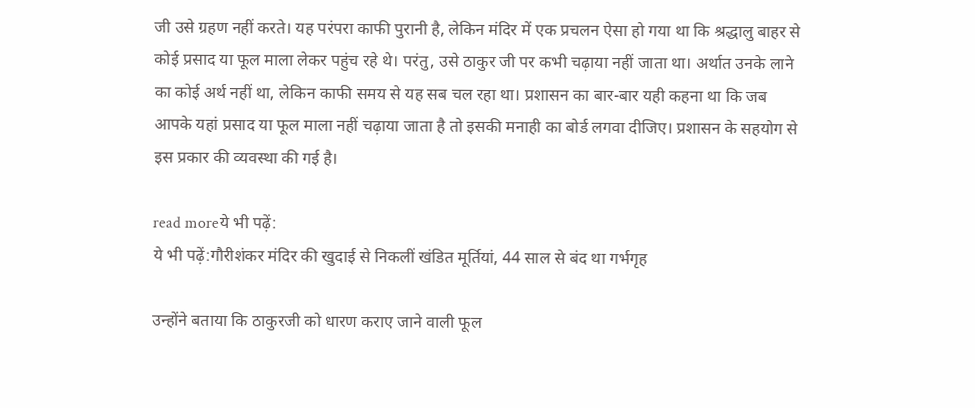जी उसे ग्रहण नहीं करते। यह परंपरा काफी पुरानी है, लेकिन मंदिर में एक प्रचलन ऐसा हो गया था कि श्रद्धालु बाहर से कोई प्रसाद या फूल माला लेकर पहुंच रहे थे। परंतु, उसे ठाकुर जी पर कभी चढ़ाया नहीं जाता था। अर्थात उनके लाने का कोई अर्थ नहीं था, लेकिन काफी समय से यह सब चल रहा था। प्रशासन का बार-बार यही कहना था कि जब आपके यहां प्रसाद या फूल माला नहीं चढ़ाया जाता है तो इसकी मनाही का बोर्ड लगवा दीजिए। प्रशासन के सहयोग से इस प्रकार की व्यवस्था की गई है।

read moreये भी पढ़ें:
ये भी पढ़ें:गौरीशंकर मंदिर की खुदाई से निकलीं खंडित मूर्तियां, 44 साल से बंद था गर्भगृह

उन्होंने बताया कि ठाकुरजी को धारण कराए जाने वाली फूल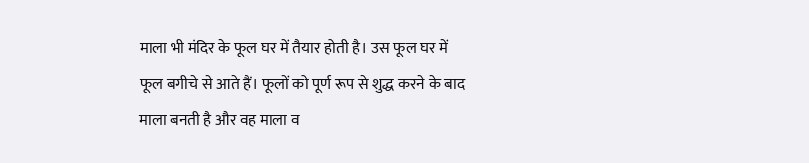माला भी मंदिर के फूल घर में तैयार होती है। उस फूल घर में फूल बगीचे से आते हैं। फूलों को पूर्ण रूप से शुद्ध करने के बाद माला बनती है और वह माला व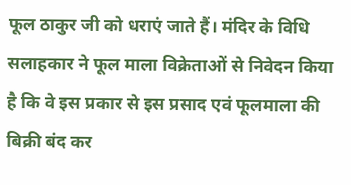फूल ठाकुर जी को धराएं जाते हैं। मंदिर के विधि सलाहकार ने फूल माला विक्रेताओं से निवेदन किया है कि वे इस प्रकार से इस प्रसाद एवं फूलमाला की बिक्री बंद कर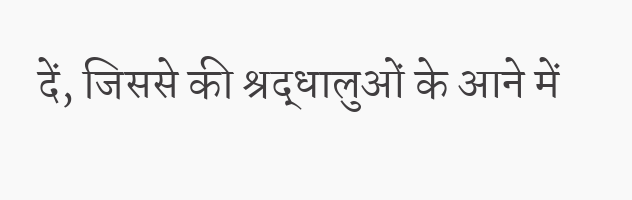दें, जिससे की श्रद्धालुओं के आने में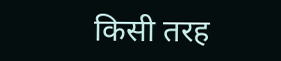किसी तरह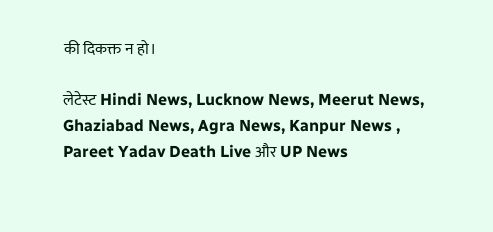की दिकक्त न हो।

लेटेस्ट Hindi News, Lucknow News, Meerut News, Ghaziabad News, Agra News, Kanpur News , Pareet Yadav Death Live और UP News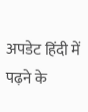अपडेट हिंदी में पढ़ने के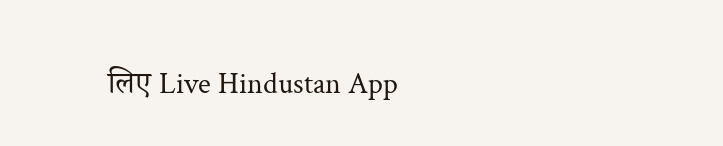लिए Live Hindustan App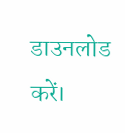डाउनलोड करें।